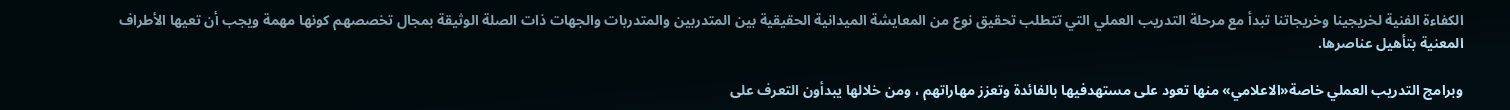الكفاءة الفنية لخريجينا وخريجاتنا تبدأ مع مرحلة التدريب العملي التي تتطلب تحقيق نوع من المعايشة الميدانية الحقيقية بين المتدربين والمتدربات والجهات ذات الصلة الوثيقة بمجال تخصصهم كونها مهمة ويجب أن تعيها الأطراف المعنية بتأهيل عناصرها.

وبرامج التدريب العملي خاصة«الاعلامي» منها تعود على مستهدفيها بالفائدة وتعزز مهاراتهم ، ومن خلالها يبدأون التعرف على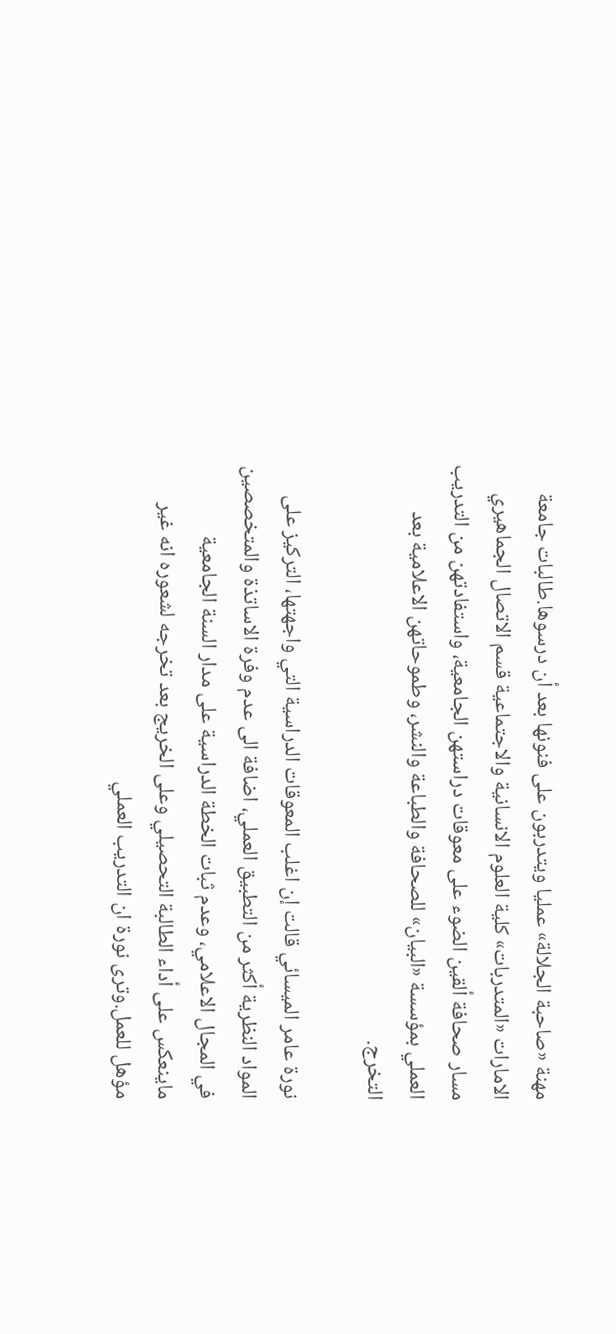مهنة «صاحبة الجلالة» عمليا ويتدربون على فنونها بعد أن درسوها.طالبات جامعة الامارات «المتدربات» كلية العلوم الانسانية والاجتماعية قسم الاتصال الجماهيري مسار صحافة ألقين الضوء على معوقات دراستهن الجامعية، واستفادتهن من التدريب العملي بمؤسسة «البيان» للصحافة والطباعة والنشر، وطموحاتهن الاعلامية بعد التخرج.

نورة عامر الميسائي قالت إن اغلب المعوقات الدراسية التي واجهتها، التركيز على المواد النظرية أكثر من التطبيق العملي، اضافة الى عدم وفرة الاساتذة والمتخصصين في المجال الاعلامي، وعدم ثبات الخطة الدراسية على مدار السنة الجامعية ماينعكس على أداء الطالبة التحصيلي وعلى الخريج بعد تخرجه لشعوره انه غير مؤهل للعمل.وترى نورة ان التدريب العملي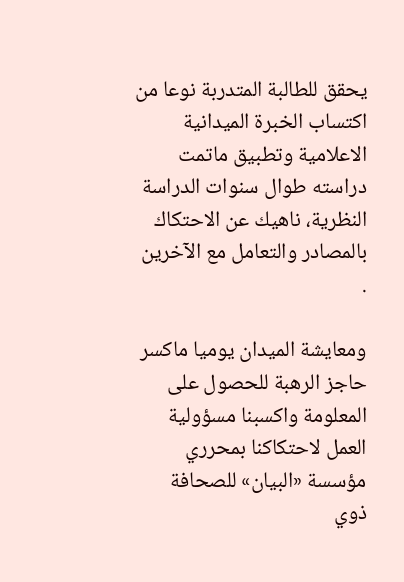يحقق للطالبة المتدربة نوعا من اكتساب الخبرة الميدانية الاعلامية وتطبيق ماتمت دراسته طوال سنوات الدراسة النظرية، ناهيك عن الاحتكاك بالمصادر والتعامل مع الآخرين .

ومعايشة الميدان يوميا ماكسر حاجز الرهبة للحصول على المعلومة واكسبنا مسؤولية العمل لاحتكاكنا بمحرري مؤسسة «البيان» للصحافة ذوي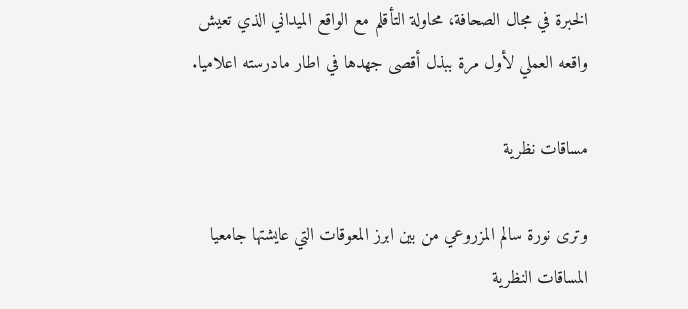الخبرة في مجال الصحافة، محاولة التأقلم مع الواقع الميداني الذي تعيش واقعه العملي لأول مرة ببذل أقصى جهدها في اطار مادرسته اعلاميا.

مساقات نظرية

وترى نورة سالم المزروعي من بين ابرز المعوقات التي عايشتها جامعيا المساقات النظرية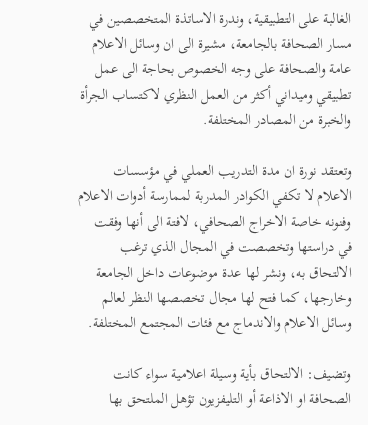الغالبة على التطبيقية، وندرة الاساتذة المتخصصين في مسار الصحافة بالجامعة، مشيرة الى ان وسائل الاعلام عامة والصحافة على وجه الخصوص بحاجة الى عمل تطبيقي وميداني أكثر من العمل النظري لاكتساب الجرأة والخبرة من المصادر المختلفة.

وتعتقد نورة ان مدة التدريب العملي في مؤسسات الاعلام لا تكفي الكوادر المدربة لممارسة أدوات الاعلام وفنونه خاصة الاخراج الصحافي، لافتة الى أنها وفقت في دراستها وتخصصت في المجال الذي ترغب الالتحاق به، ونشر لها عدة موضوعات داخل الجامعة وخارجها، كما فتح لها مجال تخصصها النظر لعالم وسائل الاعلام والاندماج مع فئات المجتمع المختلفة.

وتضيف: الالتحاق بأية وسيلة اعلامية سواء كانت الصحافة او الاذاعة أو التليفزيون تؤهل الملتحق بها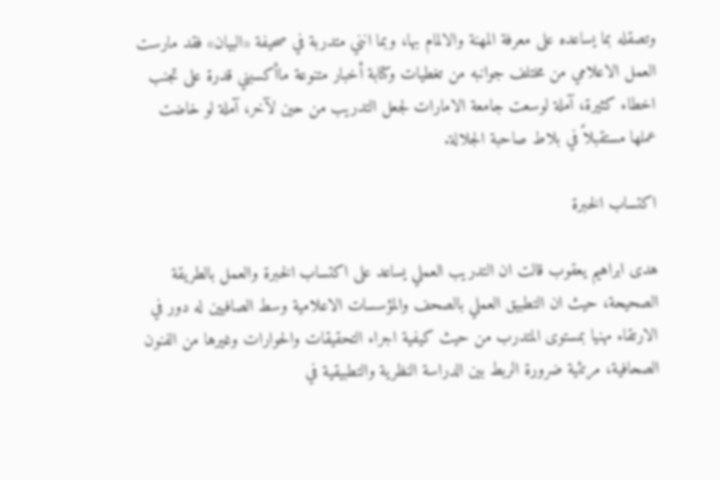وتصقله بما يساعده على معرفة المهنة والالمام بها، وبما انني متدربة في صحيفة «البيان» فقد مارست العمل الاعلامي من مختلف جوانبه من تغطيات وكتابة أخبار متنوعة ماأكسبني قدرة على تجنب اخطاء كثيرة، آملة لوسعت جامعة الامارات لجعل التدريب من حين لآخر، آملة لو خاضت عملها مستقبلاً في بلاط صاحبة الجلالة.

اكتساب الخبرة

هدى ابراهيم يعقوب قالت ان التدريب العملي يساعد على اكتساب الخبرة والعمل بالطريقة الصحيحة، حيث ان التطبيق العملي بالصحف والمؤسسات الاعلامية وسط الصافيين له دور في الارتقاء مهنيا بمستوى المتدرب من حيث كيفية اجراء التحقيقات والحوارات وغيرها من الفنون الصحافية، مرتئية ضرورة الربط بين الدراسة النظرية والتطبيقية في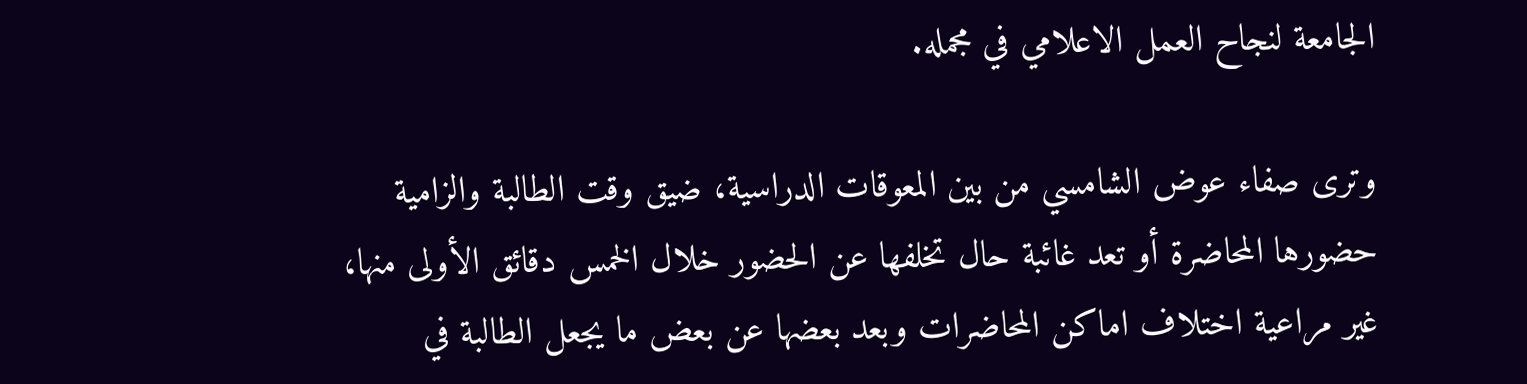الجامعة لنجاح العمل الاعلامي في مجمله.

وترى صفاء عوض الشامسي من بين المعوقات الدراسية، ضيق وقت الطالبة والزامية حضورها المحاضرة أو تعد غائبة حال تخلفها عن الحضور خلال الخمس دقائق الأولى منها، غير مراعية اختلاف اماكن المحاضرات وبعد بعضها عن بعض ما يجعل الطالبة في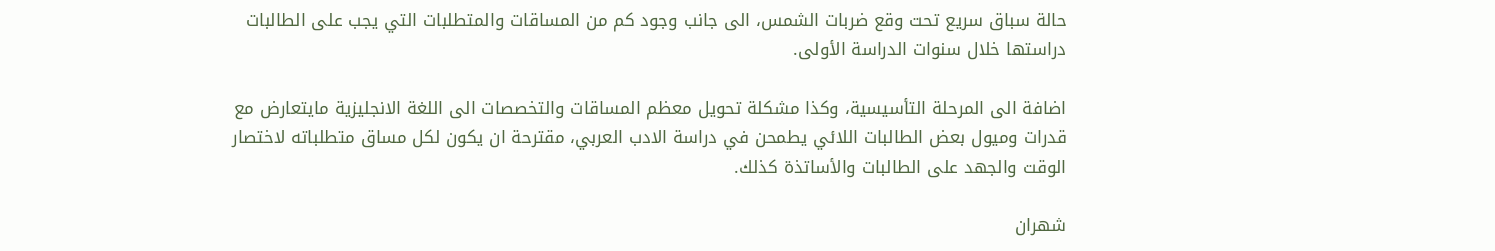حالة سباق سريع تحت وقع ضربات الشمس، الى جانب وجود كم من المساقات والمتطلبات التي يجب على الطالبات دراستها خلال سنوات الدراسة الأولى.

اضافة الى المرحلة التأسيسية، وكذا مشكلة تحويل معظم المساقات والتخصصات الى اللغة الانجليزية مايتعارض مع قدرات وميول بعض الطالبات اللائي يطمحن في دراسة الادب العربي، مقترحة ان يكون لكل مساق متطلباته لاختصار الوقت والجهد على الطالبات والأساتذة كذلك.

شهران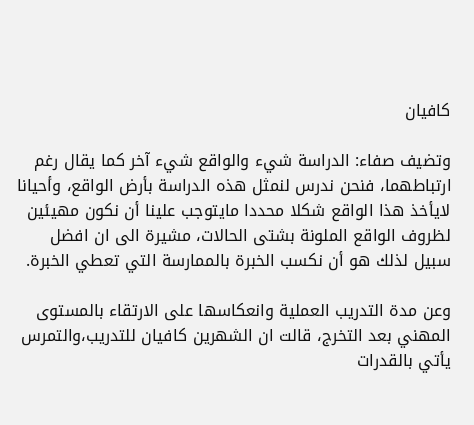كافيان

وتضيف صفاء: الدراسة شيء والواقع شيء آخر كما يقال رغم ارتباطهما، فنحن ندرس لنمثل هذه الدراسة بأرض الواقع، وأحيانا لايأخذ هذا الواقع شكلا محددا مايتوجب علينا أن نكون مهيئين لظروف الواقع الملونة بشتى الحالات، مشيرة الى ان افضل سبيل لذلك هو أن نكسب الخبرة بالممارسة التي تعطي الخبرة.

وعن مدة التدريب العملية وانعكاسها على الارتقاء بالمستوى المهني بعد التخرج، قالت ان الشهرين كافيان للتدريب،والتمرس يأتي بالقدرات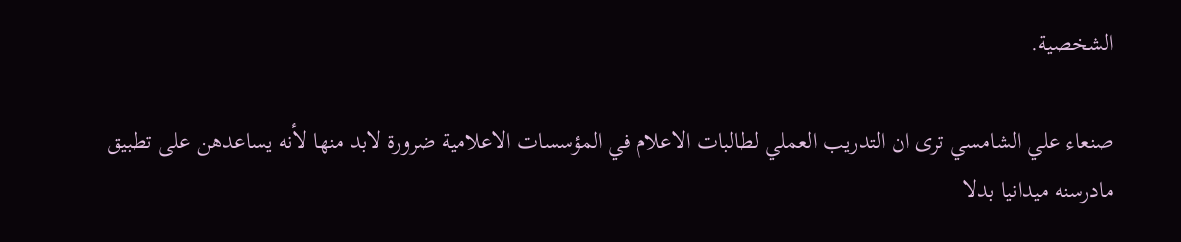الشخصية.

صنعاء علي الشامسي ترى ان التدريب العملي لطالبات الاعلام في المؤسسات الاعلامية ضرورة لابد منها لأنه يساعدهن على تطبيق مادرسنه ميدانيا بدلا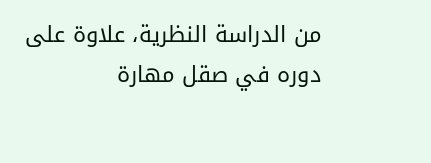من الدراسة النظرية، علاوة على دوره في صقل مهارة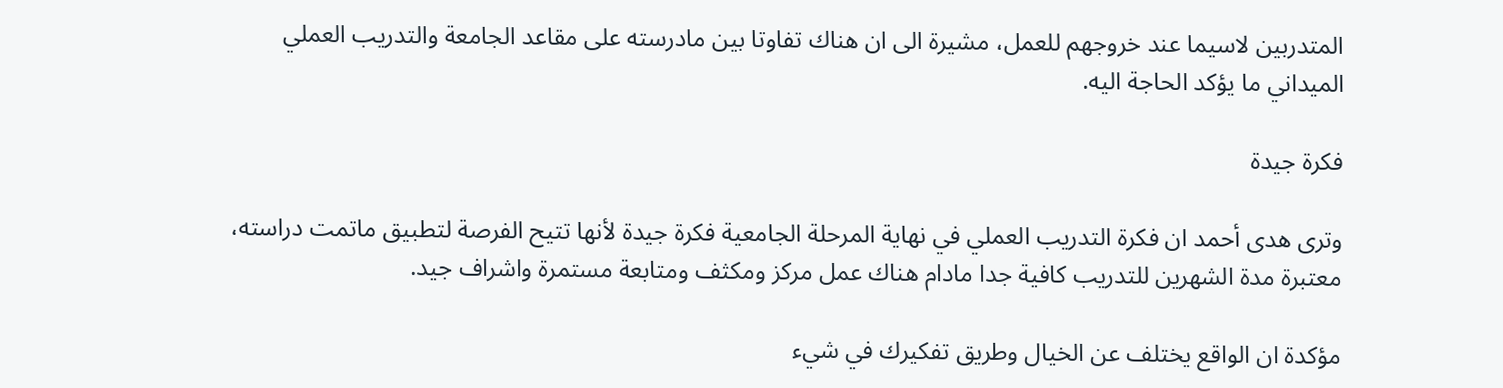المتدربين لاسيما عند خروجهم للعمل، مشيرة الى ان هناك تفاوتا بين مادرسته على مقاعد الجامعة والتدريب العملي الميداني ما يؤكد الحاجة اليه.

فكرة جيدة

وترى هدى أحمد ان فكرة التدريب العملي في نهاية المرحلة الجامعية فكرة جيدة لأنها تتيح الفرصة لتطبيق ماتمت دراسته، معتبرة مدة الشهرين للتدريب كافية جدا مادام هناك عمل مركز ومكثف ومتابعة مستمرة واشراف جيد.

مؤكدة ان الواقع يختلف عن الخيال وطريق تفكيرك في شيء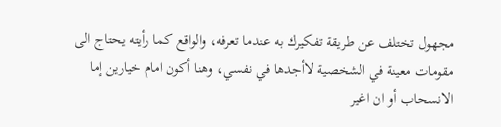مجهول تختلف عن طريقة تفكيرك به عندما تعرفه، والواقع كما رأيته يحتاج الى مقومات معينة في الشخصية لاأجدها في نفسي، وهنا أكون امام خيارين إما الانسحاب أو ان اغير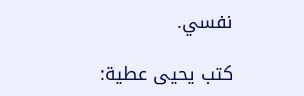نفسي.

كتب يحيى عطية: